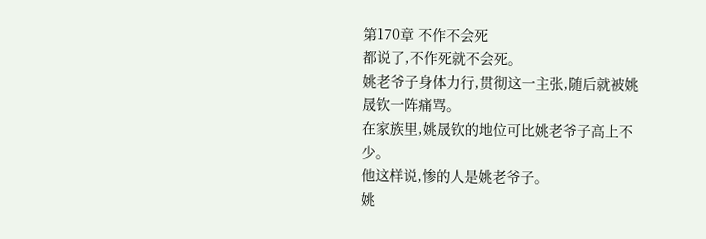第170章 不作不会死
都说了,不作死就不会死。
姚老爷子身体力行,贯彻这一主张,随后就被姚晟钦一阵痛骂。
在家族里,姚晟钦的地位可比姚老爷子高上不少。
他这样说,惨的人是姚老爷子。
姚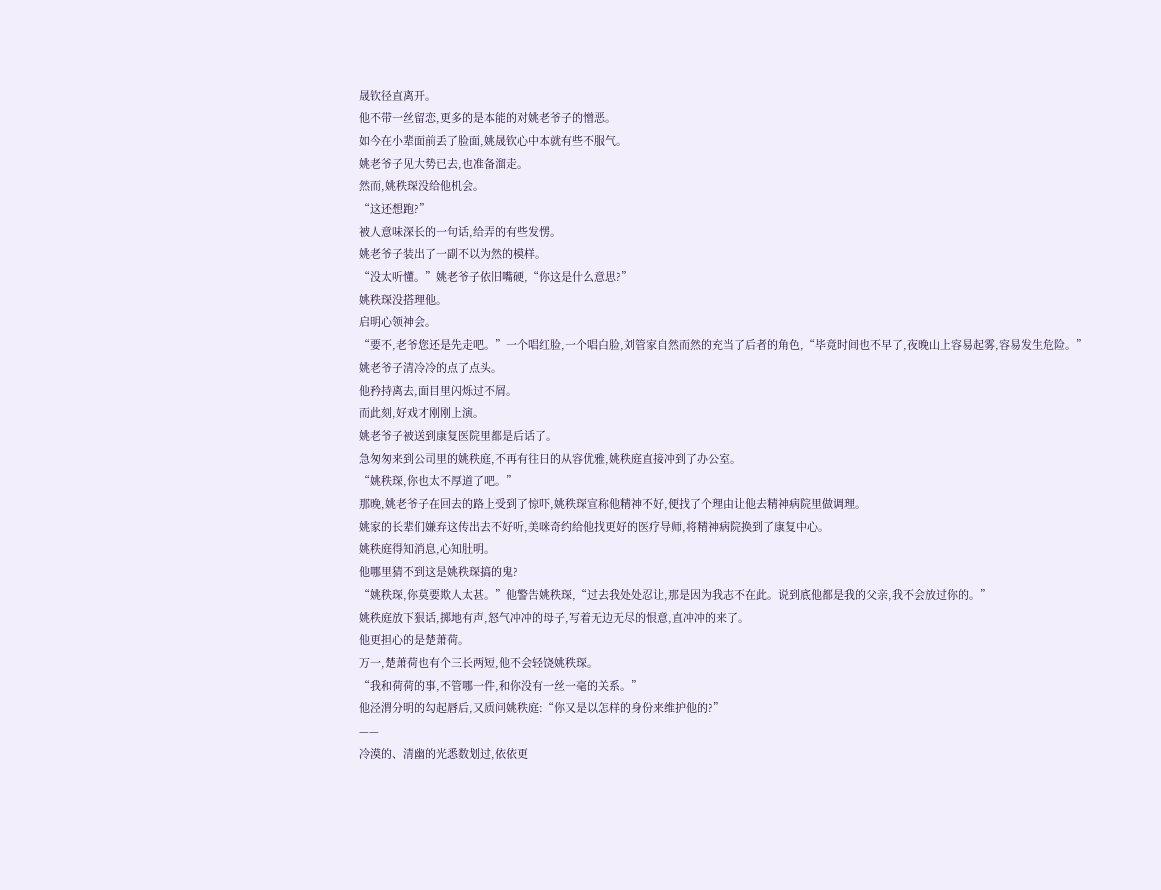晟钦径直离开。
他不带一丝留恋,更多的是本能的对姚老爷子的憎恶。
如今在小辈面前丢了脸面,姚晟钦心中本就有些不服气。
姚老爷子见大势已去,也准备溜走。
然而,姚秩琛没给他机会。
“这还想跑?”
被人意味深长的一句话,给弄的有些发愣。
姚老爷子装出了一副不以为然的模样。
“没太听懂。”姚老爷子依旧嘴硬,“你这是什么意思?”
姚秩琛没搭理他。
启明心领神会。
“要不,老爷您还是先走吧。”一个唱红脸,一个唱白脸,刘管家自然而然的充当了后者的角色,“毕竟时间也不早了,夜晚山上容易起雾,容易发生危险。”
姚老爷子清冷冷的点了点头。
他矜持离去,面目里闪烁过不屑。
而此刻,好戏才刚刚上演。
姚老爷子被送到康复医院里都是后话了。
急匆匆来到公司里的姚秩庭,不再有往日的从容优雅,姚秩庭直接冲到了办公室。
“姚秩琛,你也太不厚道了吧。”
那晚,姚老爷子在回去的路上受到了惊吓,姚秩琛宣称他精神不好,便找了个理由让他去精神病院里做调理。
姚家的长辈们嫌弃这传出去不好听,美咪奇约给他找更好的医疗导师,将精神病院换到了康复中心。
姚秩庭得知消息,心知肚明。
他哪里猜不到这是姚秩琛搞的鬼?
“姚秩琛,你莫要欺人太甚。”他警告姚秩琛,“过去我处处忍让,那是因为我志不在此。说到底他都是我的父亲,我不会放过你的。”
姚秩庭放下狠话,掷地有声,怒气冲冲的母子,写着无边无尽的恨意,直冲冲的来了。
他更担心的是楚萧荷。
万一,楚萧荷也有个三长两短,他不会轻饶姚秩琛。
“我和荷荷的事,不管哪一件,和你没有一丝一毫的关系。”
他泾渭分明的勾起唇后,又质问姚秩庭:“你又是以怎样的身份来维护他的?”
——
冷漠的、清幽的光悉数划过,依依更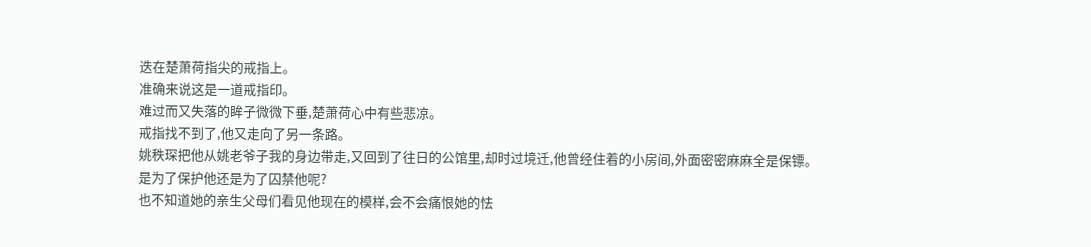迭在楚萧荷指尖的戒指上。
准确来说这是一道戒指印。
难过而又失落的眸子微微下垂,楚萧荷心中有些悲凉。
戒指找不到了,他又走向了另一条路。
姚秩琛把他从姚老爷子我的身边带走,又回到了往日的公馆里,却时过境迁,他曾经住着的小房间,外面密密麻麻全是保镖。
是为了保护他还是为了囚禁他呢?
也不知道她的亲生父母们看见他现在的模样,会不会痛恨她的怯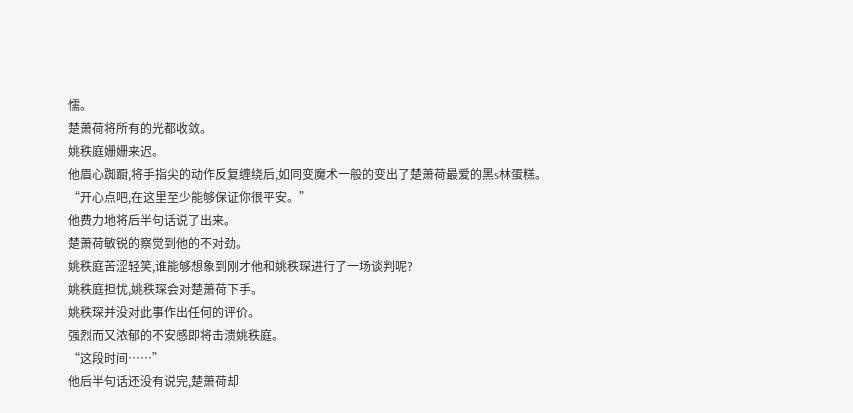懦。
楚萧荷将所有的光都收敛。
姚秩庭姗姗来迟。
他眉心踟蹰,将手指尖的动作反复缠绕后,如同变魔术一般的变出了楚萧荷最爱的黑s林蛋糕。
“开心点吧,在这里至少能够保证你很平安。”
他费力地将后半句话说了出来。
楚萧荷敏锐的察觉到他的不对劲。
姚秩庭苦涩轻笑,谁能够想象到刚才他和姚秩琛进行了一场谈判呢?
姚秩庭担忧,姚秩琛会对楚萧荷下手。
姚秩琛并没对此事作出任何的评价。
强烈而又浓郁的不安感即将击溃姚秩庭。
“这段时间……”
他后半句话还没有说完,楚萧荷却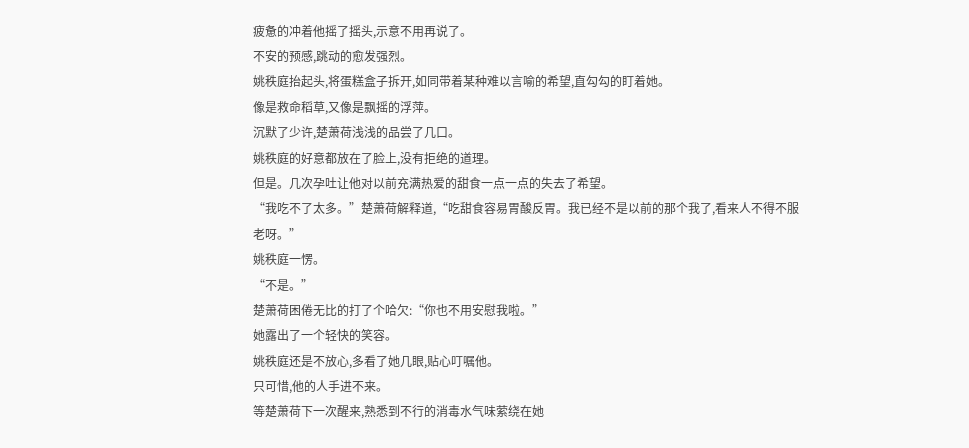疲惫的冲着他摇了摇头,示意不用再说了。
不安的预感,跳动的愈发强烈。
姚秩庭抬起头,将蛋糕盒子拆开,如同带着某种难以言喻的希望,直勾勾的盯着她。
像是救命稻草,又像是飘摇的浮萍。
沉默了少许,楚萧荷浅浅的品尝了几口。
姚秩庭的好意都放在了脸上,没有拒绝的道理。
但是。几次孕吐让他对以前充满热爱的甜食一点一点的失去了希望。
“我吃不了太多。”楚萧荷解释道,“吃甜食容易胃酸反胃。我已经不是以前的那个我了,看来人不得不服老呀。”
姚秩庭一愣。
“不是。”
楚萧荷困倦无比的打了个哈欠:“你也不用安慰我啦。”
她露出了一个轻快的笑容。
姚秩庭还是不放心,多看了她几眼,贴心叮嘱他。
只可惜,他的人手进不来。
等楚萧荷下一次醒来,熟悉到不行的消毒水气味萦绕在她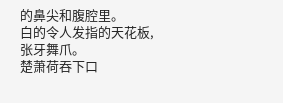的鼻尖和腹腔里。
白的令人发指的天花板,张牙舞爪。
楚萧荷吞下口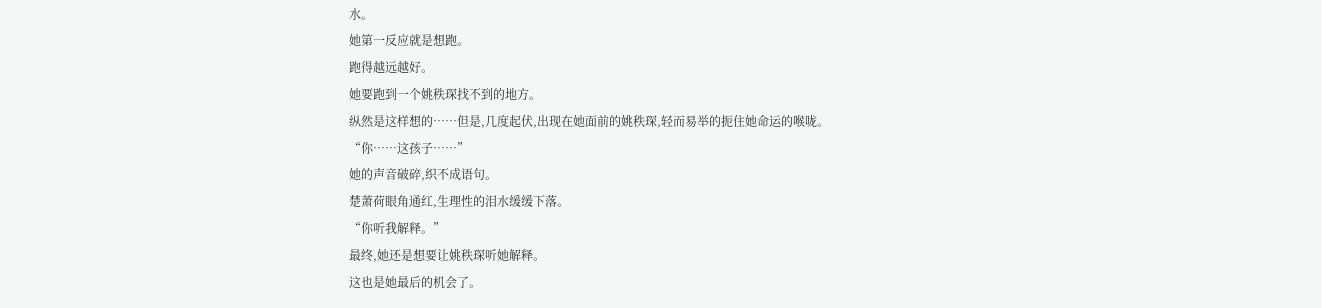水。
她第一反应就是想跑。
跑得越远越好。
她要跑到一个姚秩琛找不到的地方。
纵然是这样想的……但是,几度起伏,出现在她面前的姚秩琛,轻而易举的扼住她命运的喉咙。
“你……这孩子……”
她的声音破碎,织不成语句。
楚萧荷眼角通红,生理性的泪水缓缓下落。
“你听我解释。”
最终,她还是想要让姚秩琛听她解释。
这也是她最后的机会了。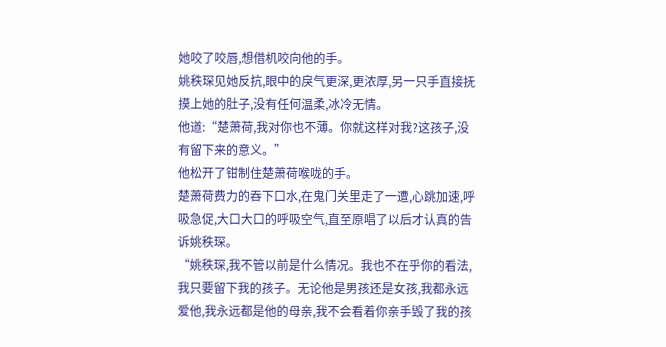她咬了咬唇,想借机咬向他的手。
姚秩琛见她反抗,眼中的戾气更深,更浓厚,另一只手直接抚摸上她的肚子,没有任何温柔,冰冷无情。
他道:“楚萧荷,我对你也不薄。你就这样对我?这孩子,没有留下来的意义。”
他松开了钳制住楚萧荷喉咙的手。
楚萧荷费力的吞下口水,在鬼门关里走了一遭,心跳加速,呼吸急促,大口大口的呼吸空气,直至原唱了以后才认真的告诉姚秩琛。
“姚秩琛,我不管以前是什么情况。我也不在乎你的看法,我只要留下我的孩子。无论他是男孩还是女孩,我都永远爱他,我永远都是他的母亲,我不会看着你亲手毁了我的孩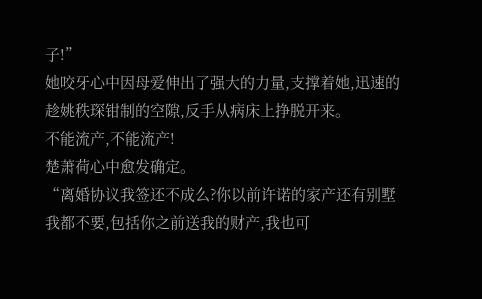子!”
她咬牙心中因母爱伸出了强大的力量,支撑着她,迅速的趁姚秩琛钳制的空隙,反手从病床上挣脱开来。
不能流产,不能流产!
楚萧荷心中愈发确定。
“离婚协议我签还不成么?你以前许诺的家产还有别墅我都不要,包括你之前送我的财产,我也可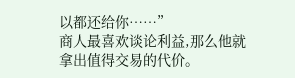以都还给你……”
商人最喜欢谈论利益,那么他就拿出值得交易的代价。